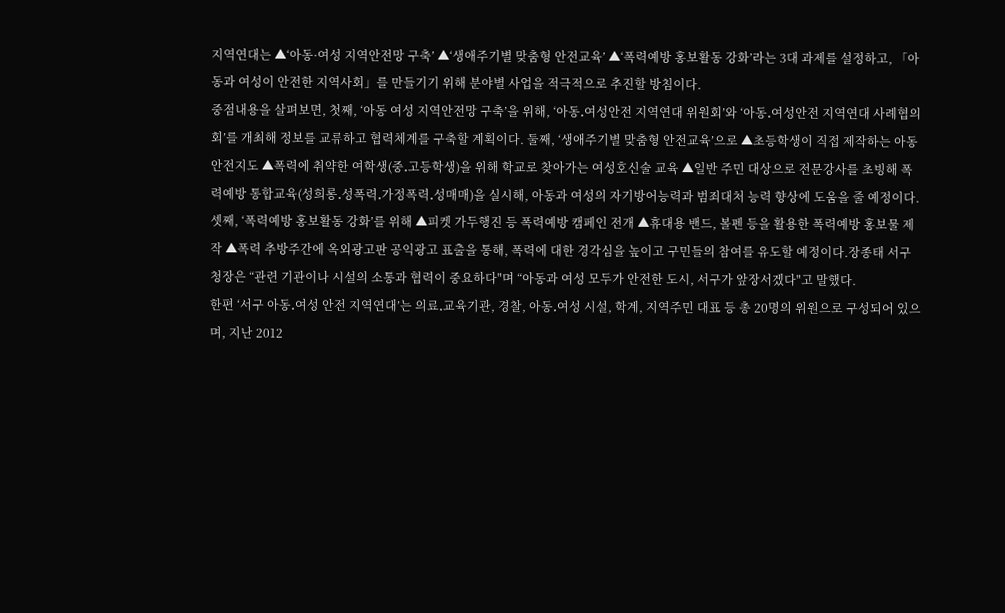지역연대는 ▲‘아동·여성 지역안전망 구축’ ▲‘생애주기별 맞춤형 안전교육’ ▲‘폭력예방 홍보활동 강화’라는 3대 과제를 설정하고, 「아동과 여성이 안전한 지역사회」를 만들기기 위해 분야별 사업을 적극적으로 추진할 방침이다.
중점내용을 살펴보면, 첫째, ‘아동 여성 지역안전망 구축’을 위해, ‘아동․여성안전 지역연대 위원회’와 ‘아동․여성안전 지역연대 사례협의회’를 개최해 정보를 교류하고 협력체계를 구축할 계획이다. 둘째, ‘생애주기별 맞춤형 안전교육’으로 ▲초등학생이 직접 제작하는 아동안전지도 ▲폭력에 취약한 여학생(중․고등학생)을 위해 학교로 찾아가는 여성호신술 교육 ▲일반 주민 대상으로 전문강사를 초빙해 폭력예방 통합교육(성희롱․성폭력․가정폭력․성매매)을 실시해, 아동과 여성의 자기방어능력과 범죄대처 능력 향상에 도움을 줄 예정이다. 셋째, ‘폭력예방 홍보활동 강화’를 위해 ▲피켓 가두행진 등 폭력예방 캠페인 전개 ▲휴대용 밴드, 볼펜 등을 활용한 폭력예방 홍보물 제작 ▲폭력 추방주간에 옥외광고판 공익광고 표출을 통해, 폭력에 대한 경각심을 높이고 구민들의 참여를 유도할 예정이다.장종태 서구청장은 “관련 기관이나 시설의 소통과 협력이 중요하다"며 “아동과 여성 모두가 안전한 도시, 서구가 앞장서겠다"고 말했다.
한편 ‘서구 아동․여성 안전 지역연대’는 의료․교육기관, 경찰, 아동․여성 시설, 학계, 지역주민 대표 등 총 20명의 위원으로 구성되어 있으며, 지난 2012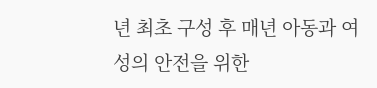년 최초 구성 후 매년 아동과 여성의 안전을 위한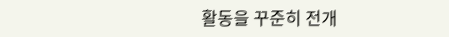활동을 꾸준히 전개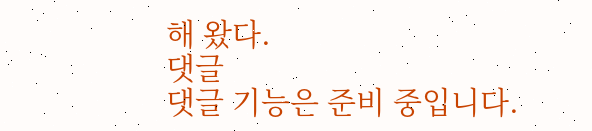해 왔다.
댓글
댓글 기능은 준비 중입니다.